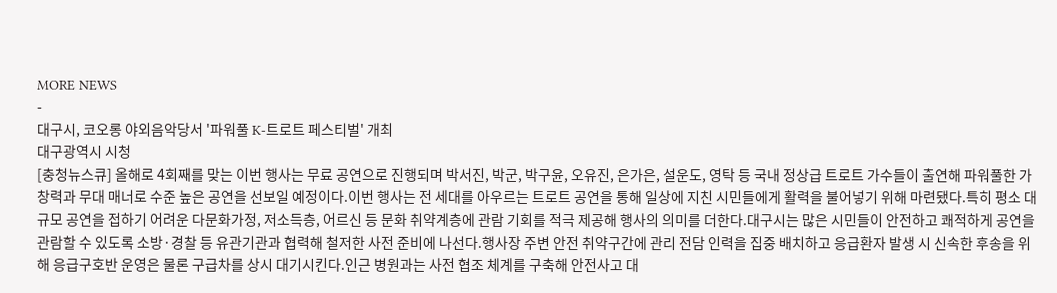MORE NEWS
-
대구시, 코오롱 야외음악당서 '파워풀 K-트로트 페스티벌' 개최
대구광역시 시청
[충청뉴스큐] 올해로 4회째를 맞는 이번 행사는 무료 공연으로 진행되며 박서진, 박군, 박구윤, 오유진, 은가은, 설운도, 영탁 등 국내 정상급 트로트 가수들이 출연해 파워풀한 가창력과 무대 매너로 수준 높은 공연을 선보일 예정이다.이번 행사는 전 세대를 아우르는 트로트 공연을 통해 일상에 지친 시민들에게 활력을 불어넣기 위해 마련됐다.특히 평소 대규모 공연을 접하기 어려운 다문화가정, 저소득층, 어르신 등 문화 취약계층에 관람 기회를 적극 제공해 행사의 의미를 더한다.대구시는 많은 시민들이 안전하고 쾌적하게 공연을 관람할 수 있도록 소방·경찰 등 유관기관과 협력해 철저한 사전 준비에 나선다.행사장 주변 안전 취약구간에 관리 전담 인력을 집중 배치하고 응급환자 발생 시 신속한 후송을 위해 응급구호반 운영은 물론 구급차를 상시 대기시킨다.인근 병원과는 사전 협조 체계를 구축해 안전사고 대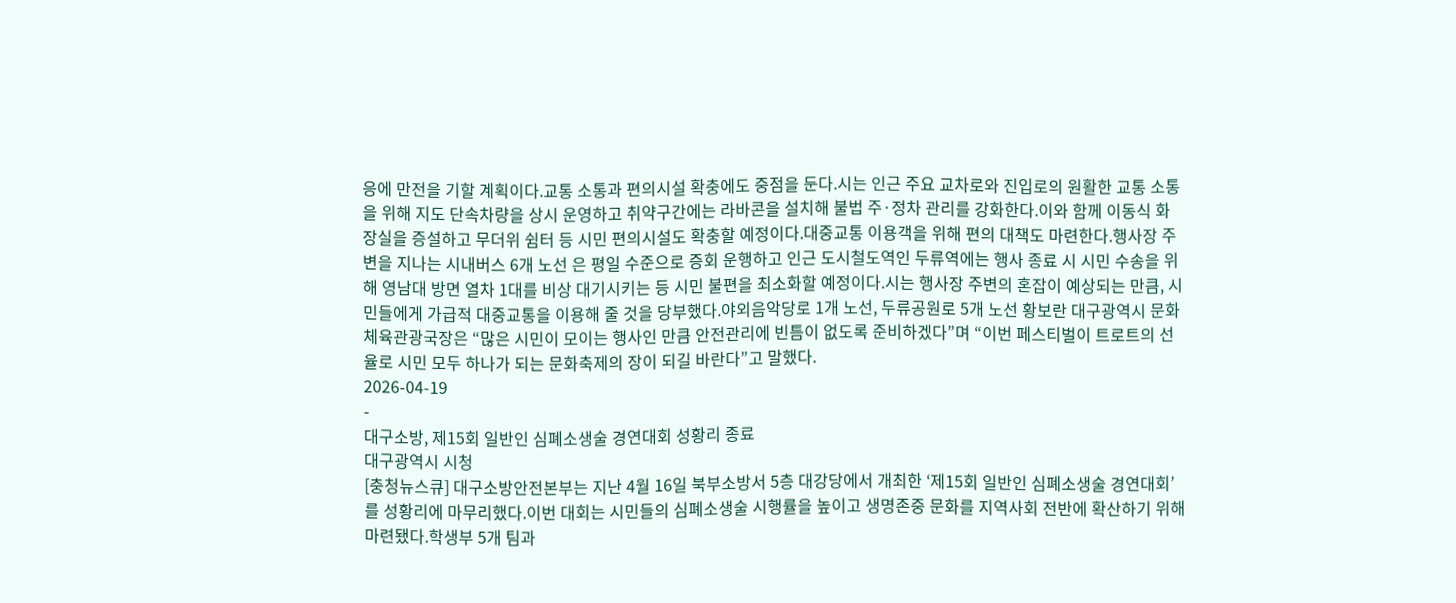응에 만전을 기할 계획이다.교통 소통과 편의시설 확충에도 중점을 둔다.시는 인근 주요 교차로와 진입로의 원활한 교통 소통을 위해 지도 단속차량을 상시 운영하고 취약구간에는 라바콘을 설치해 불법 주·정차 관리를 강화한다.이와 함께 이동식 화장실을 증설하고 무더위 쉼터 등 시민 편의시설도 확충할 예정이다.대중교통 이용객을 위해 편의 대책도 마련한다.행사장 주변을 지나는 시내버스 6개 노선 은 평일 수준으로 증회 운행하고 인근 도시철도역인 두류역에는 행사 종료 시 시민 수송을 위해 영남대 방면 열차 1대를 비상 대기시키는 등 시민 불편을 최소화할 예정이다.시는 행사장 주변의 혼잡이 예상되는 만큼, 시민들에게 가급적 대중교통을 이용해 줄 것을 당부했다.야외음악당로 1개 노선, 두류공원로 5개 노선 황보란 대구광역시 문화체육관광국장은 “많은 시민이 모이는 행사인 만큼 안전관리에 빈틈이 없도록 준비하겠다”며 “이번 페스티벌이 트로트의 선율로 시민 모두 하나가 되는 문화축제의 장이 되길 바란다”고 말했다.
2026-04-19
-
대구소방, 제15회 일반인 심폐소생술 경연대회 성황리 종료
대구광역시 시청
[충청뉴스큐] 대구소방안전본부는 지난 4월 16일 북부소방서 5층 대강당에서 개최한 ‘제15회 일반인 심폐소생술 경연대회’를 성황리에 마무리했다.이번 대회는 시민들의 심폐소생술 시행률을 높이고 생명존중 문화를 지역사회 전반에 확산하기 위해 마련됐다.학생부 5개 팀과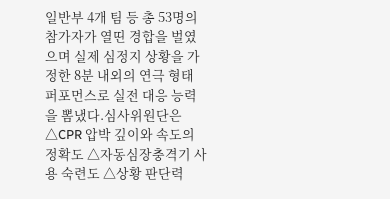일반부 4개 팀 등 총 53명의 참가자가 열띤 경합을 벌였으며 실제 심정지 상황을 가정한 8분 내외의 연극 형태 퍼포먼스로 실전 대응 능력을 뽐냈다.심사위원단은 △CPR 압박 깊이와 속도의 정확도 △자동심장충격기 사용 숙련도 △상황 판단력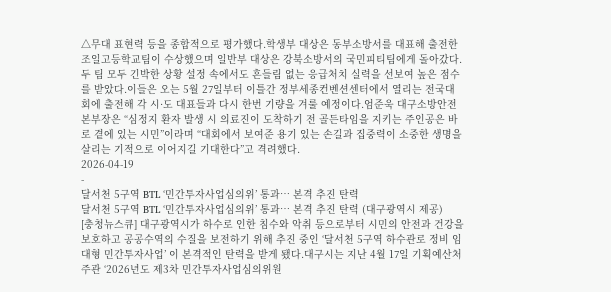△무대 표현력 등을 종합적으로 평가했다.학생부 대상은 동부소방서를 대표해 출전한 조일고등학교팀이 수상했으며 일반부 대상은 강북소방서의 국민피티팀에게 돌아갔다.두 팀 모두 긴박한 상황 설정 속에서도 흔들림 없는 응급처치 실력을 선보여 높은 점수를 받았다.이들은 오는 5월 27일부터 이틀간 정부세종컨벤션센터에서 열리는 전국대회에 출전해 각 시·도 대표들과 다시 한번 기량을 겨룰 예정이다.엄준욱 대구소방안전본부장은 “심정지 환자 발생 시 의료진이 도착하기 전 골든타임을 지키는 주인공은 바로 곁에 있는 시민”이라며 “대회에서 보여준 용기 있는 손길과 집중력이 소중한 생명을 살리는 기적으로 이어지길 기대한다”고 격려했다.
2026-04-19
-
달서천 5구역 BTL ‘민간투자사업심의위’ 통과… 본격 추진 탄력
달서천 5구역 BTL ‘민간투자사업심의위’ 통과… 본격 추진 탄력 (대구광역시 제공)
[충청뉴스큐] 대구광역시가 하수로 인한 침수와 악취 등으로부터 시민의 안전과 건강을 보호하고 공공수역의 수질을 보전하기 위해 추진 중인 ‘달서천 5구역 하수관로 정비 임대형 민간투자사업’ 이 본격적인 탄력을 받게 됐다.대구시는 지난 4월 17일 기획예산처 주관 ‘2026년도 제3차 민간투자사업심의위원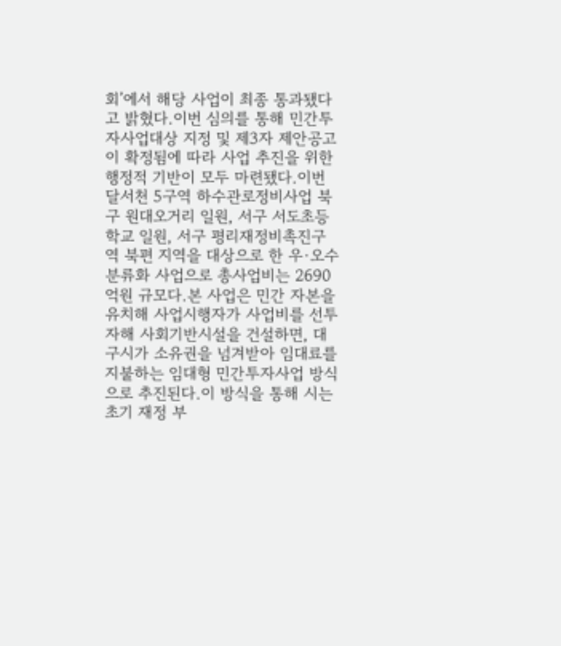회’에서 해당 사업이 최종 통과됐다고 밝혔다.이번 심의를 통해 민간투자사업대상 지정 및 제3자 제안공고이 확정됨에 따라 사업 추진을 위한 행정적 기반이 모두 마련됐다.이번 달서천 5구역 하수관로정비사업 북구 원대오거리 일원, 서구 서도초등학교 일원, 서구 평리재정비촉진구역 북편 지역을 대상으로 한 우·오수 분류화 사업으로 총사업비는 2690억원 규모다.본 사업은 민간 자본을 유치해 사업시행자가 사업비를 선투자해 사회기반시설을 건설하면, 대구시가 소유권을 넘겨받아 임대료를 지불하는 임대형 민간투자사업 방식으로 추진된다.이 방식을 통해 시는 초기 재정 부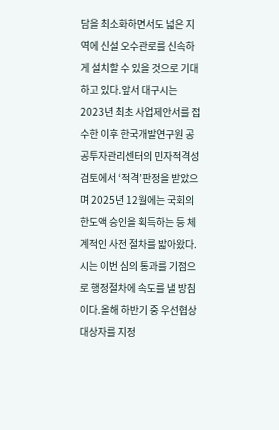담을 최소화하면서도 넓은 지역에 신설 오수관로를 신속하게 설치할 수 있을 것으로 기대하고 있다.앞서 대구시는 2023년 최초 사업제안서를 접수한 이후 한국개발연구원 공공투자관리센터의 민자적격성 검토에서 ‘적격’판정을 받았으며 2025년 12월에는 국회의 한도액 승인을 획득하는 등 체계적인 사전 절차를 밟아왔다.시는 이번 심의 통과를 기점으로 행정절차에 속도를 낼 방침이다.올해 하반기 중 우선협상대상자를 지정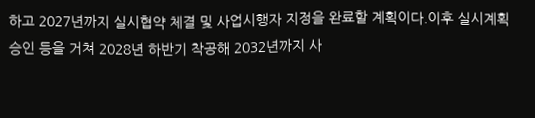하고 2027년까지 실시협약 체결 및 사업시행자 지정을 완료할 계획이다.이후 실시계획 승인 등을 거쳐 2028년 하반기 착공해 2032년까지 사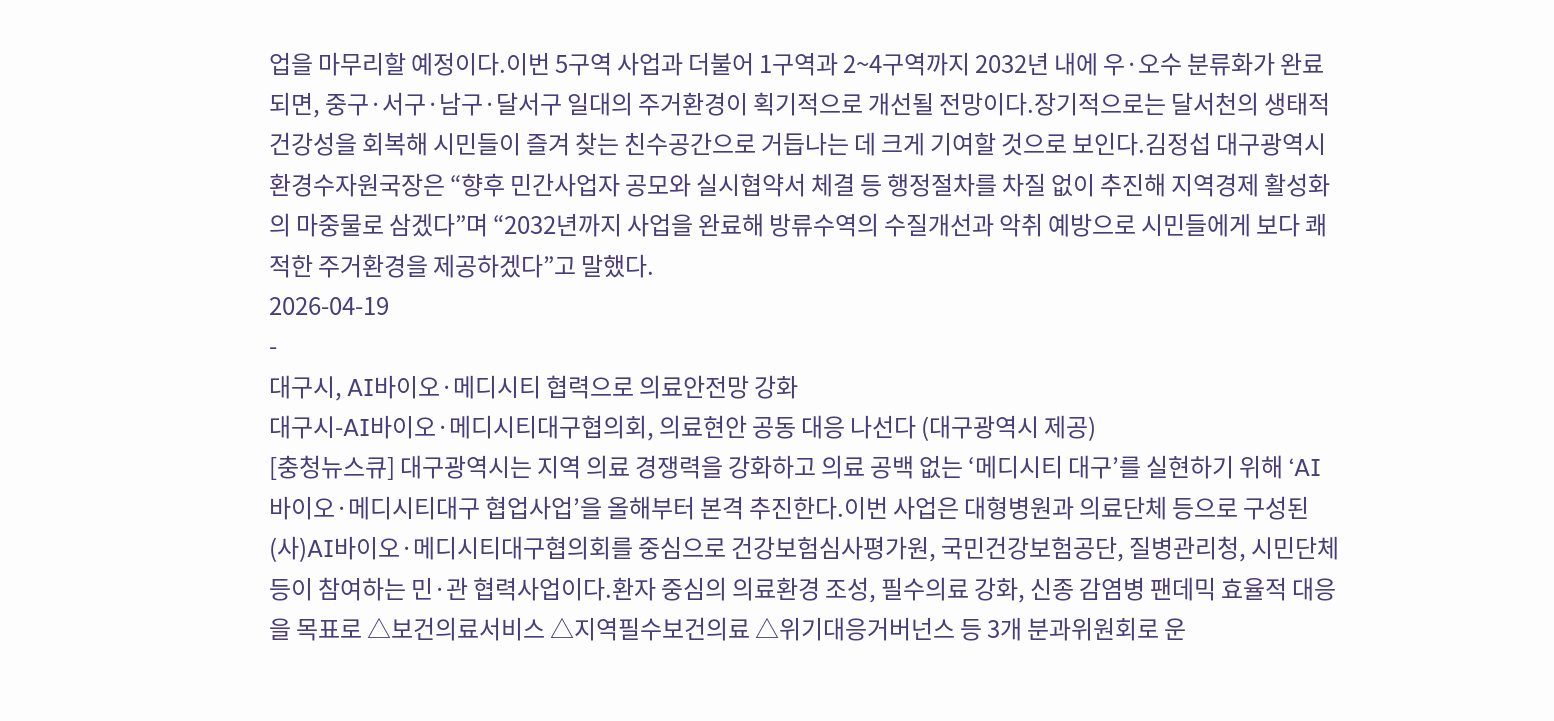업을 마무리할 예정이다.이번 5구역 사업과 더불어 1구역과 2~4구역까지 2032년 내에 우·오수 분류화가 완료되면, 중구·서구·남구·달서구 일대의 주거환경이 획기적으로 개선될 전망이다.장기적으로는 달서천의 생태적 건강성을 회복해 시민들이 즐겨 찾는 친수공간으로 거듭나는 데 크게 기여할 것으로 보인다.김정섭 대구광역시 환경수자원국장은 “향후 민간사업자 공모와 실시협약서 체결 등 행정절차를 차질 없이 추진해 지역경제 활성화의 마중물로 삼겠다”며 “2032년까지 사업을 완료해 방류수역의 수질개선과 악취 예방으로 시민들에게 보다 쾌적한 주거환경을 제공하겠다”고 말했다.
2026-04-19
-
대구시, AI바이오·메디시티 협력으로 의료안전망 강화
대구시-AI바이오·메디시티대구협의회, 의료현안 공동 대응 나선다 (대구광역시 제공)
[충청뉴스큐] 대구광역시는 지역 의료 경쟁력을 강화하고 의료 공백 없는 ‘메디시티 대구’를 실현하기 위해 ‘AI바이오·메디시티대구 협업사업’을 올해부터 본격 추진한다.이번 사업은 대형병원과 의료단체 등으로 구성된 (사)AI바이오·메디시티대구협의회를 중심으로 건강보험심사평가원, 국민건강보험공단, 질병관리청, 시민단체 등이 참여하는 민·관 협력사업이다.환자 중심의 의료환경 조성, 필수의료 강화, 신종 감염병 팬데믹 효율적 대응을 목표로 △보건의료서비스 △지역필수보건의료 △위기대응거버넌스 등 3개 분과위원회로 운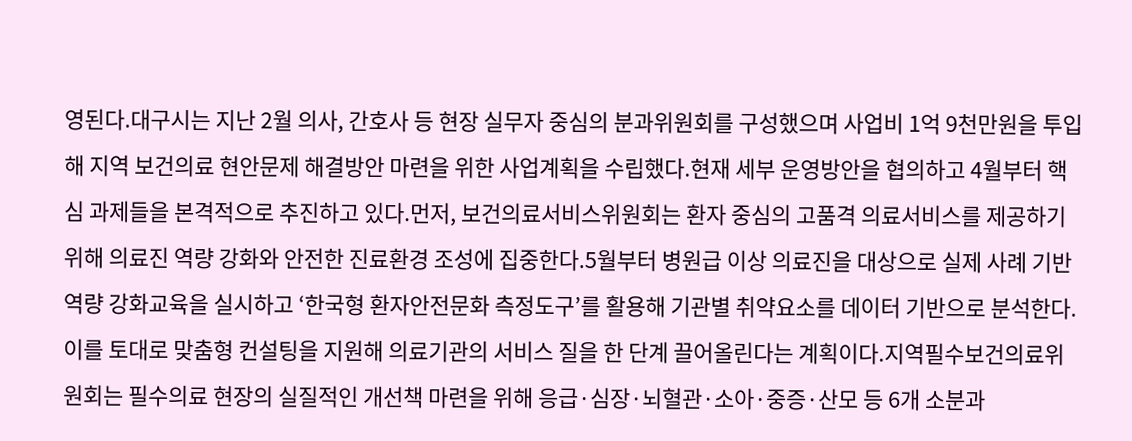영된다.대구시는 지난 2월 의사, 간호사 등 현장 실무자 중심의 분과위원회를 구성했으며 사업비 1억 9천만원을 투입해 지역 보건의료 현안문제 해결방안 마련을 위한 사업계획을 수립했다.현재 세부 운영방안을 협의하고 4월부터 핵심 과제들을 본격적으로 추진하고 있다.먼저, 보건의료서비스위원회는 환자 중심의 고품격 의료서비스를 제공하기 위해 의료진 역량 강화와 안전한 진료환경 조성에 집중한다.5월부터 병원급 이상 의료진을 대상으로 실제 사례 기반 역량 강화교육을 실시하고 ‘한국형 환자안전문화 측정도구’를 활용해 기관별 취약요소를 데이터 기반으로 분석한다.이를 토대로 맞춤형 컨설팅을 지원해 의료기관의 서비스 질을 한 단계 끌어올린다는 계획이다.지역필수보건의료위원회는 필수의료 현장의 실질적인 개선책 마련을 위해 응급·심장·뇌혈관·소아·중증·산모 등 6개 소분과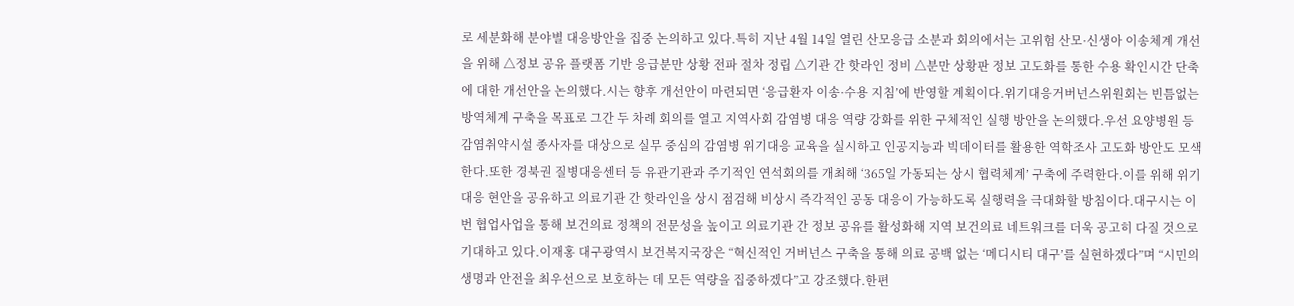로 세분화해 분야별 대응방안을 집중 논의하고 있다.특히 지난 4월 14일 열린 산모응급 소분과 회의에서는 고위험 산모·신생아 이송체계 개선을 위해 △정보 공유 플랫폼 기반 응급분만 상황 전파 절차 정립 △기관 간 핫라인 정비 △분만 상황판 정보 고도화를 통한 수용 확인시간 단축에 대한 개선안을 논의했다.시는 향후 개선안이 마련되면 ‘응급환자 이송·수용 지침’에 반영할 계획이다.위기대응거버넌스위원회는 빈틈없는 방역체계 구축을 목표로 그간 두 차례 회의를 열고 지역사회 감염병 대응 역량 강화를 위한 구체적인 실행 방안을 논의했다.우선 요양병원 등 감염취약시설 종사자를 대상으로 실무 중심의 감염병 위기대응 교육을 실시하고 인공지능과 빅데이터를 활용한 역학조사 고도화 방안도 모색한다.또한 경북권 질병대응센터 등 유관기관과 주기적인 연석회의를 개최해 ‘365일 가동되는 상시 협력체계’ 구축에 주력한다.이를 위해 위기대응 현안을 공유하고 의료기관 간 핫라인을 상시 점검해 비상시 즉각적인 공동 대응이 가능하도록 실행력을 극대화할 방침이다.대구시는 이번 협업사업을 통해 보건의료 정책의 전문성을 높이고 의료기관 간 정보 공유를 활성화해 지역 보건의료 네트워크를 더욱 공고히 다질 것으로 기대하고 있다.이재홍 대구광역시 보건복지국장은 “혁신적인 거버넌스 구축을 통해 의료 공백 없는 ‘메디시티 대구’를 실현하겠다”며 “시민의 생명과 안전을 최우선으로 보호하는 데 모든 역량을 집중하겠다”고 강조했다.한편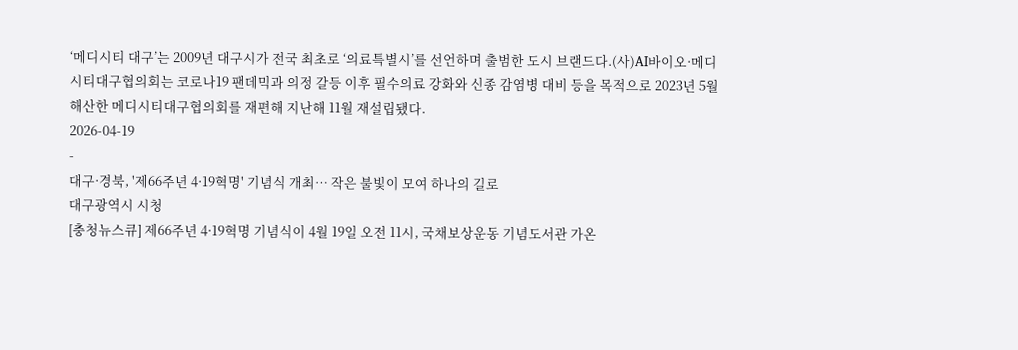‘메디시티 대구’는 2009년 대구시가 전국 최초로 ‘의료특별시’를 선언하며 출범한 도시 브랜드다.(사)AI바이오·메디시티대구협의회는 코로나19 팬데믹과 의정 갈등 이후 필수의료 강화와 신종 감염병 대비 등을 목적으로 2023년 5월 해산한 메디시티대구협의회를 재편해 지난해 11월 재설립됐다.
2026-04-19
-
대구·경북, '제66주년 4·19혁명' 기념식 개최… 작은 불빛이 모여 하나의 길로
대구광역시 시청
[충청뉴스큐] 제66주년 4·19혁명 기념식이 4월 19일 오전 11시, 국채보상운동 기념도서관 가온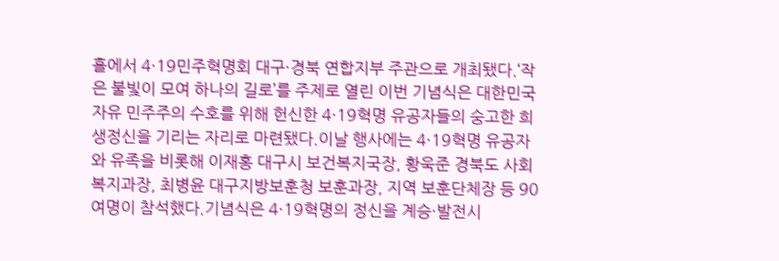홀에서 4·19민주혁명회 대구·경북 연합지부 주관으로 개최됐다.‘작은 불빛이 모여 하나의 길로’를 주제로 열린 이번 기념식은 대한민국 자유 민주주의 수호를 위해 헌신한 4·19혁명 유공자들의 숭고한 희생정신을 기리는 자리로 마련됐다.이날 행사에는 4·19혁명 유공자와 유족을 비롯해 이재홍 대구시 보건복지국장, 황욱준 경북도 사회복지과장, 최병윤 대구지방보훈청 보훈과장, 지역 보훈단체장 등 90여명이 참석했다.기념식은 4·19혁명의 정신을 계승·발전시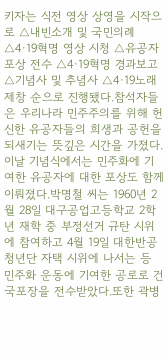키자는 식전 영상 상영을 시작으로 △내빈소개 및 국민의례 △4·19혁명 영상 시청 △유공자 포상 전수 △4·19혁명 경과보고 △기념사 및 추념사 △4·19노래 제창 순으로 진행됐다.참석자들은 우리나라 민주주의를 위해 헌신한 유공자들의 희생과 공헌을 되새기는 뜻깊은 시간을 가졌다.이날 기념식에서는 민주화에 기여한 유공자에 대한 포상도 함께 이뤄졌다.박명철 씨는 1960년 2월 28일 대구공업고등학교 2학년 재학 중 부정선거 규탄 시위에 참여하고 4월 19일 대한반공청년단 자택 시위에 나서는 등 민주화 운동에 기여한 공로로 건국포장을 전수받았다.또한 곽병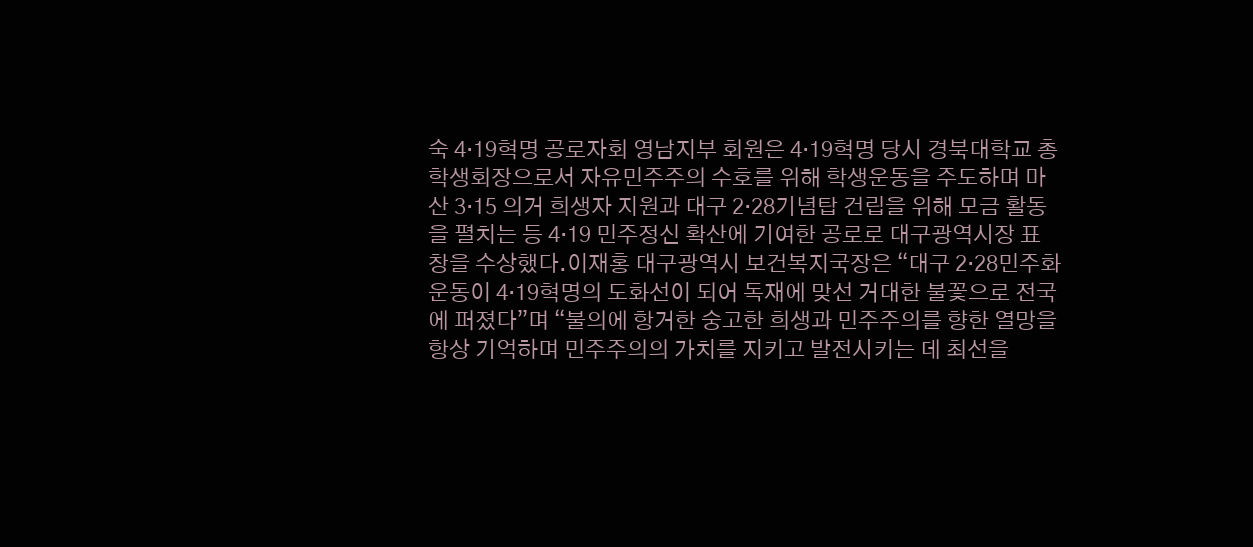숙 4·19혁명 공로자회 영남지부 회원은 4·19혁명 당시 경북대학교 총학생회장으로서 자유민주주의 수호를 위해 학생운동을 주도하며 마산 3·15 의거 희생자 지원과 대구 2·28기념탑 건립을 위해 모금 활동을 펼치는 등 4·19 민주정신 확산에 기여한 공로로 대구광역시장 표창을 수상했다.이재홍 대구광역시 보건복지국장은 “대구 2·28민주화운동이 4·19혁명의 도화선이 되어 독재에 맞선 거대한 불꽃으로 전국에 퍼졌다”며 “불의에 항거한 숭고한 희생과 민주주의를 향한 열망을 항상 기억하며 민주주의의 가치를 지키고 발전시키는 데 최선을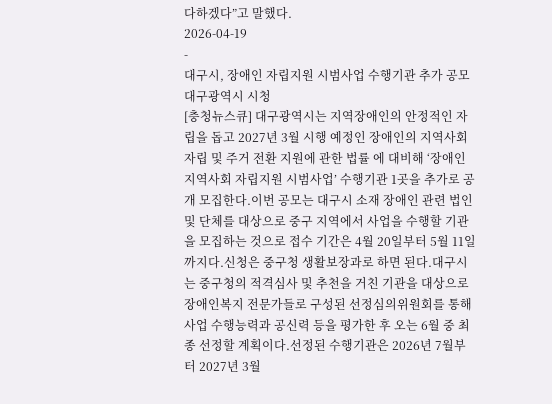다하겠다”고 말했다.
2026-04-19
-
대구시, 장애인 자립지원 시범사업 수행기관 추가 공모
대구광역시 시청
[충청뉴스큐] 대구광역시는 지역장애인의 안정적인 자립을 돕고 2027년 3월 시행 예정인 장애인의 지역사회 자립 및 주거 전환 지원에 관한 법률 에 대비해 ‘장애인 지역사회 자립지원 시범사업’ 수행기관 1곳을 추가로 공개 모집한다.이번 공모는 대구시 소재 장애인 관련 법인 및 단체를 대상으로 중구 지역에서 사업을 수행할 기관을 모집하는 것으로 접수 기간은 4월 20일부터 5월 11일까지다.신청은 중구청 생활보장과로 하면 된다.대구시는 중구청의 적격심사 및 추천을 거친 기관을 대상으로 장애인복지 전문가들로 구성된 선정심의위원회를 통해 사업 수행능력과 공신력 등을 평가한 후 오는 6월 중 최종 선정할 계획이다.선정된 수행기관은 2026년 7월부터 2027년 3월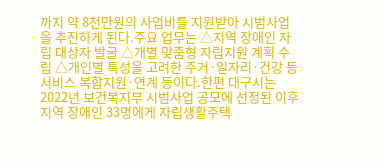까지 약 8천만원의 사업비를 지원받아 시범사업을 추진하게 된다.주요 업무는 △지역 장애인 자립 대상자 발굴 △개별 맞춤형 자립지원 계획 수립 △개인별 특성을 고려한 주거·일자리·건강 등 서비스 복합지원·연계 등이다.한편 대구시는 2022년 보건복지부 시범사업 공모에 선정된 이후 지역 장애인 33명에게 자립생활주택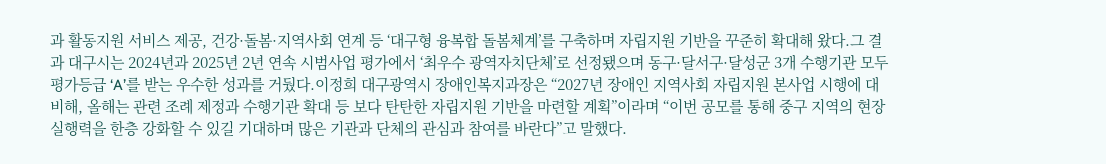과 활동지원 서비스 제공, 건강·돌봄·지역사회 연계 등 ‘대구형 융복합 돌봄체계’를 구축하며 자립지원 기반을 꾸준히 확대해 왔다.그 결과 대구시는 2024년과 2025년 2년 연속 시범사업 평가에서 ‘최우수 광역자치단체’로 선정됐으며 동구·달서구·달성군 3개 수행기관 모두 평가등급 ‘A’를 받는 우수한 성과를 거뒀다.이정희 대구광역시 장애인복지과장은 “2027년 장애인 지역사회 자립지원 본사업 시행에 대비해, 올해는 관련 조례 제정과 수행기관 확대 등 보다 탄탄한 자립지원 기반을 마련할 계획”이라며 “이번 공모를 통해 중구 지역의 현장 실행력을 한층 강화할 수 있길 기대하며 많은 기관과 단체의 관심과 참여를 바란다”고 말했다.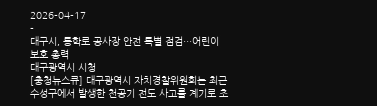2026-04-17
-
대구시, 통학로 공사장 안전 특별 점검…어린이 보호 총력
대구광역시 시청
[충청뉴스큐] 대구광역시 자치경찰위원회는 최근 수성구에서 발생한 천공기 전도 사고를 계기로 초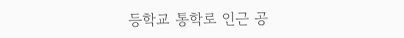등학교 통학로 인근 공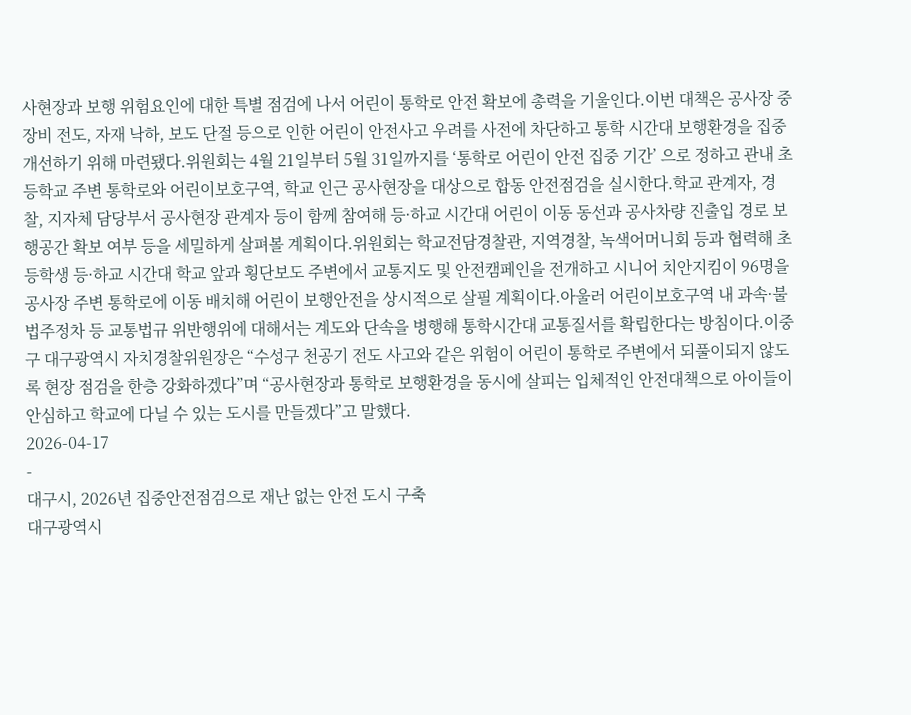사현장과 보행 위험요인에 대한 특별 점검에 나서 어린이 통학로 안전 확보에 총력을 기울인다.이번 대책은 공사장 중장비 전도, 자재 낙하, 보도 단절 등으로 인한 어린이 안전사고 우려를 사전에 차단하고 통학 시간대 보행환경을 집중 개선하기 위해 마련됐다.위원회는 4월 21일부터 5월 31일까지를 ‘통학로 어린이 안전 집중 기간’ 으로 정하고 관내 초등학교 주변 통학로와 어린이보호구역, 학교 인근 공사현장을 대상으로 합동 안전점검을 실시한다.학교 관계자, 경찰, 지자체 담당부서 공사현장 관계자 등이 함께 참여해 등·하교 시간대 어린이 이동 동선과 공사차량 진출입 경로 보행공간 확보 여부 등을 세밀하게 살펴볼 계획이다.위원회는 학교전담경찰관, 지역경찰, 녹색어머니회 등과 협력해 초등학생 등·하교 시간대 학교 앞과 횡단보도 주변에서 교통지도 및 안전캠페인을 전개하고 시니어 치안지킴이 96명을 공사장 주변 통학로에 이동 배치해 어린이 보행안전을 상시적으로 살필 계획이다.아울러 어린이보호구역 내 과속·불법주정차 등 교통법규 위반행위에 대해서는 계도와 단속을 병행해 통학시간대 교통질서를 확립한다는 방침이다.이중구 대구광역시 자치경찰위원장은 “수성구 천공기 전도 사고와 같은 위험이 어린이 통학로 주변에서 되풀이되지 않도록 현장 점검을 한층 강화하겠다”며 “공사현장과 통학로 보행환경을 동시에 살피는 입체적인 안전대책으로 아이들이 안심하고 학교에 다닐 수 있는 도시를 만들겠다”고 말했다.
2026-04-17
-
대구시, 2026년 집중안전점검으로 재난 없는 안전 도시 구축
대구광역시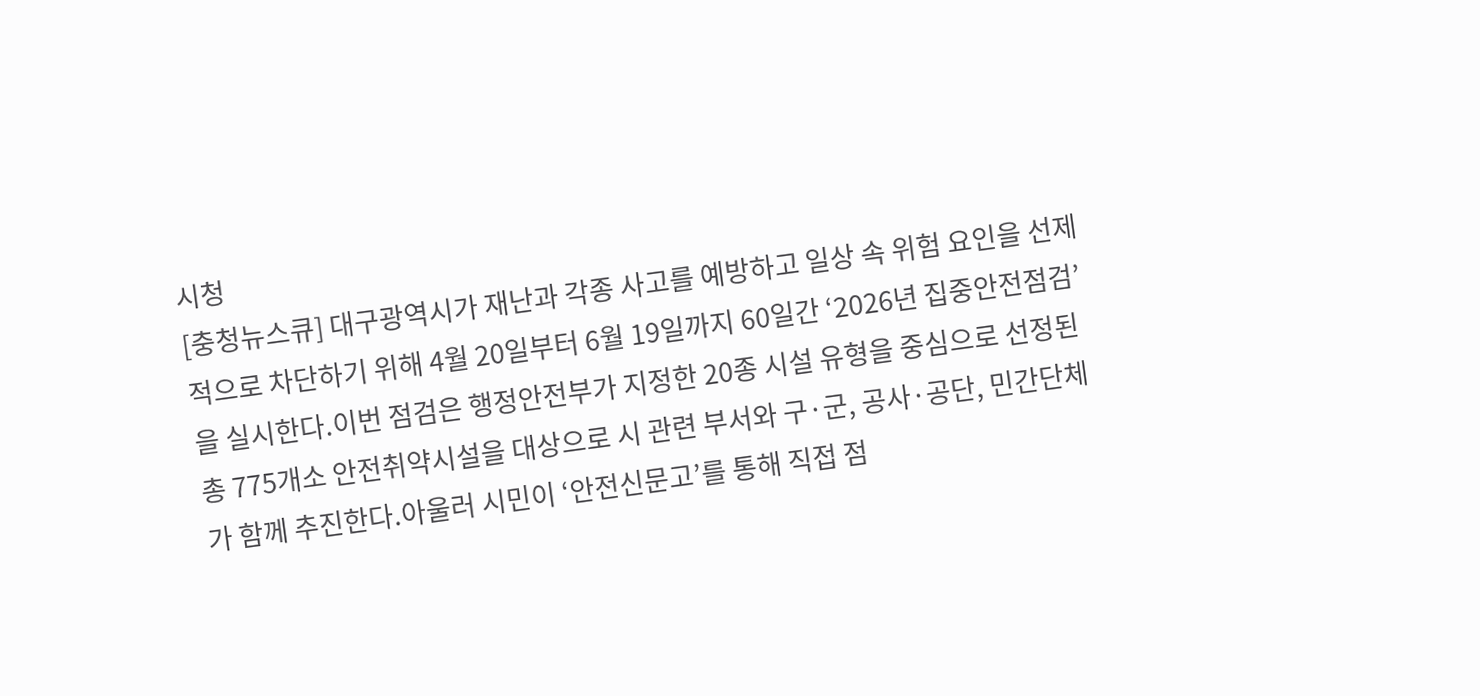시청
[충청뉴스큐] 대구광역시가 재난과 각종 사고를 예방하고 일상 속 위험 요인을 선제적으로 차단하기 위해 4월 20일부터 6월 19일까지 60일간 ‘2026년 집중안전점검’을 실시한다.이번 점검은 행정안전부가 지정한 20종 시설 유형을 중심으로 선정된 총 775개소 안전취약시설을 대상으로 시 관련 부서와 구·군, 공사·공단, 민간단체가 함께 추진한다.아울러 시민이 ‘안전신문고’를 통해 직접 점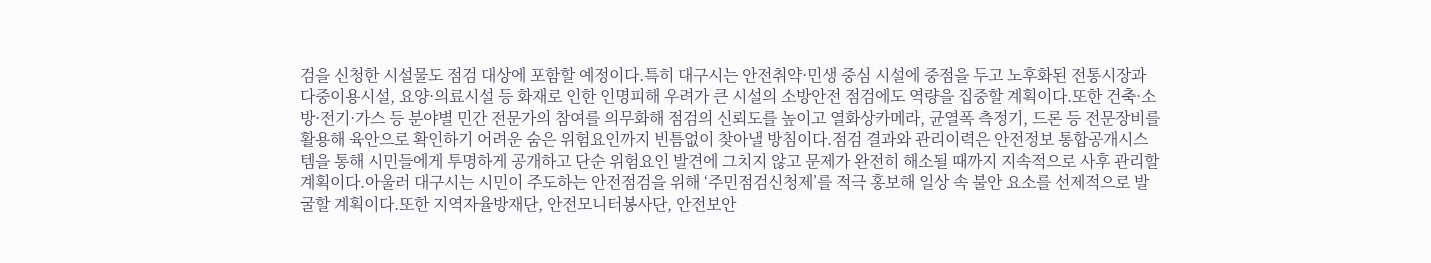검을 신청한 시설물도 점검 대상에 포함할 예정이다.특히 대구시는 안전취약·민생 중심 시설에 중점을 두고 노후화된 전통시장과 다중이용시설, 요양·의료시설 등 화재로 인한 인명피해 우려가 큰 시설의 소방안전 점검에도 역량을 집중할 계획이다.또한 건축·소방·전기·가스 등 분야별 민간 전문가의 참여를 의무화해 점검의 신뢰도를 높이고 열화상카메라, 균열폭 측정기, 드론 등 전문장비를 활용해 육안으로 확인하기 어려운 숨은 위험요인까지 빈틈없이 찾아낼 방침이다.점검 결과와 관리이력은 안전정보 통합공개시스템을 통해 시민들에게 투명하게 공개하고 단순 위험요인 발견에 그치지 않고 문제가 완전히 해소될 때까지 지속적으로 사후 관리할 계획이다.아울러 대구시는 시민이 주도하는 안전점검을 위해 ‘주민점검신청제’를 적극 홍보해 일상 속 불안 요소를 선제적으로 발굴할 계획이다.또한 지역자율방재단, 안전모니터봉사단, 안전보안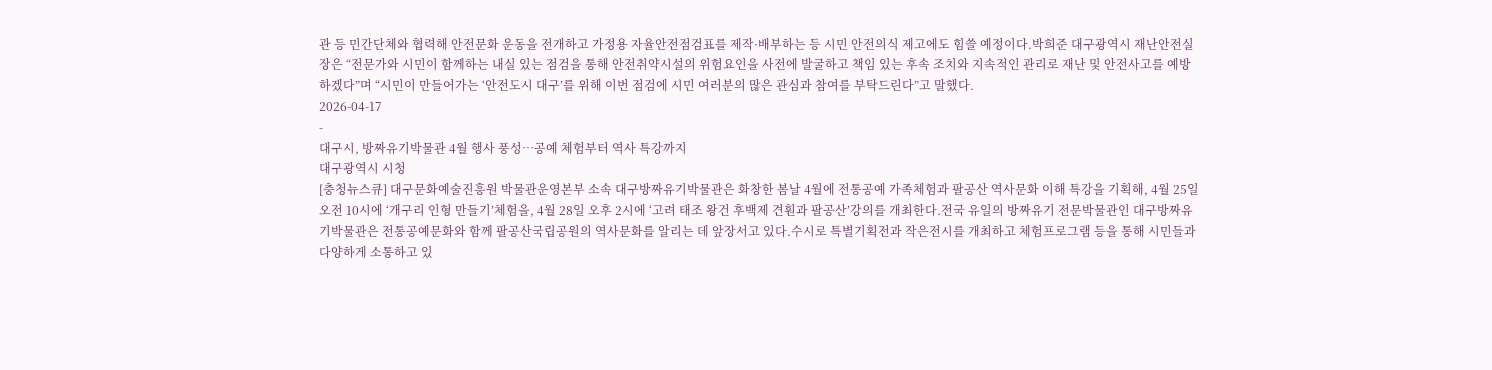관 등 민간단체와 협력해 안전문화 운동을 전개하고 가정용 자율안전점검표를 제작·배부하는 등 시민 안전의식 제고에도 힘쓸 예정이다.박희준 대구광역시 재난안전실장은 “전문가와 시민이 함께하는 내실 있는 점검을 통해 안전취약시설의 위험요인을 사전에 발굴하고 책임 있는 후속 조치와 지속적인 관리로 재난 및 안전사고를 예방하겠다”며 “시민이 만들어가는 ‘안전도시 대구’를 위해 이번 점검에 시민 여러분의 많은 관심과 참여를 부탁드린다”고 말했다.
2026-04-17
-
대구시, 방짜유기박물관 4월 행사 풍성…공예 체험부터 역사 특강까지
대구광역시 시청
[충청뉴스큐] 대구문화예술진흥원 박물관운영본부 소속 대구방짜유기박물관은 화창한 봄날 4월에 전통공예 가족체험과 팔공산 역사문화 이해 특강을 기획해, 4월 25일 오전 10시에 ‘개구리 인형 만들기’체험을, 4월 28일 오후 2시에 ‘고려 태조 왕건 후백제 견훤과 팔공산’강의를 개최한다.전국 유일의 방짜유기 전문박물관인 대구방짜유기박물관은 전통공예문화와 함께 팔공산국립공원의 역사문화를 알리는 데 앞장서고 있다.수시로 특별기획전과 작은전시를 개최하고 체험프로그램 등을 통해 시민들과 다양하게 소통하고 있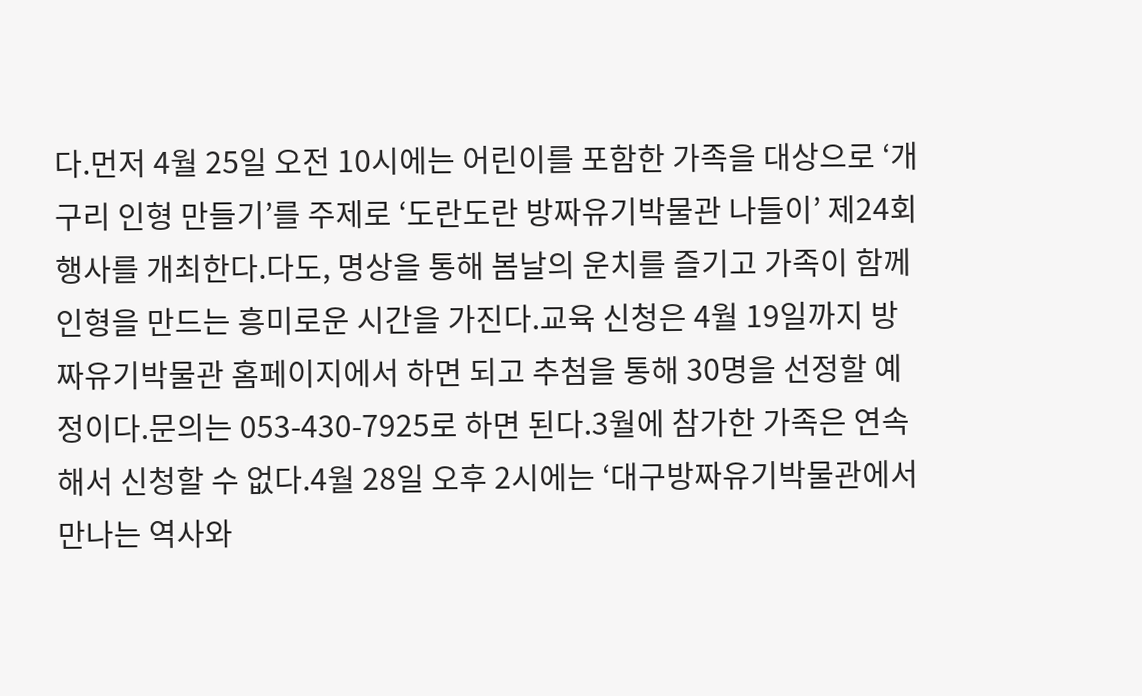다.먼저 4월 25일 오전 10시에는 어린이를 포함한 가족을 대상으로 ‘개구리 인형 만들기’를 주제로 ‘도란도란 방짜유기박물관 나들이’ 제24회 행사를 개최한다.다도, 명상을 통해 봄날의 운치를 즐기고 가족이 함께 인형을 만드는 흥미로운 시간을 가진다.교육 신청은 4월 19일까지 방짜유기박물관 홈페이지에서 하면 되고 추첨을 통해 30명을 선정할 예정이다.문의는 053-430-7925로 하면 된다.3월에 참가한 가족은 연속해서 신청할 수 없다.4월 28일 오후 2시에는 ‘대구방짜유기박물관에서 만나는 역사와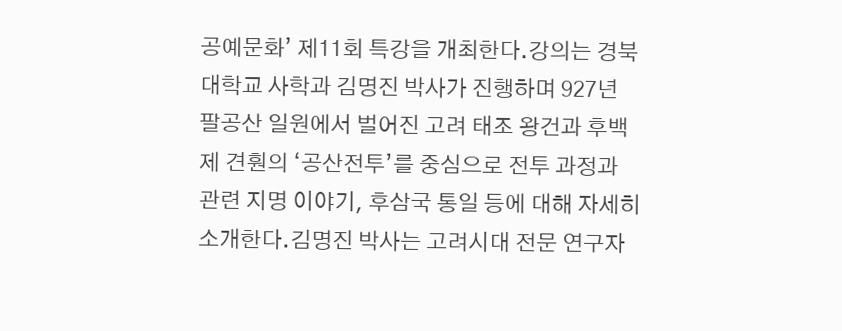공예문화’ 제11회 특강을 개최한다.강의는 경북대학교 사학과 김명진 박사가 진행하며 927년 팔공산 일원에서 벌어진 고려 태조 왕건과 후백제 견훤의 ‘공산전투’를 중심으로 전투 과정과 관련 지명 이야기, 후삼국 통일 등에 대해 자세히 소개한다.김명진 박사는 고려시대 전문 연구자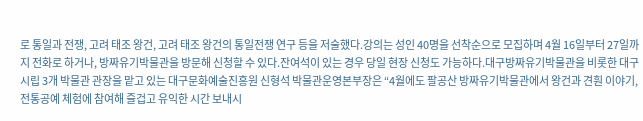로 통일과 전쟁, 고려 태조 왕건, 고려 태조 왕건의 통일전쟁 연구 등을 저술했다.강의는 성인 40명을 선착순으로 모집하며 4월 16일부터 27일까지 전화로 하거나, 방짜유기박물관을 방문해 신청할 수 있다.잔여석이 있는 경우 당일 현장 신청도 가능하다.대구방짜유기박물관을 비롯한 대구시립 3개 박물관 관장을 맡고 있는 대구문화예술진흥원 신형석 박물관운영본부장은 “4월에도 팔공산 방짜유기박물관에서 왕건과 견훤 이야기, 전통공예 체험에 참여해 즐겁고 유익한 시간 보내시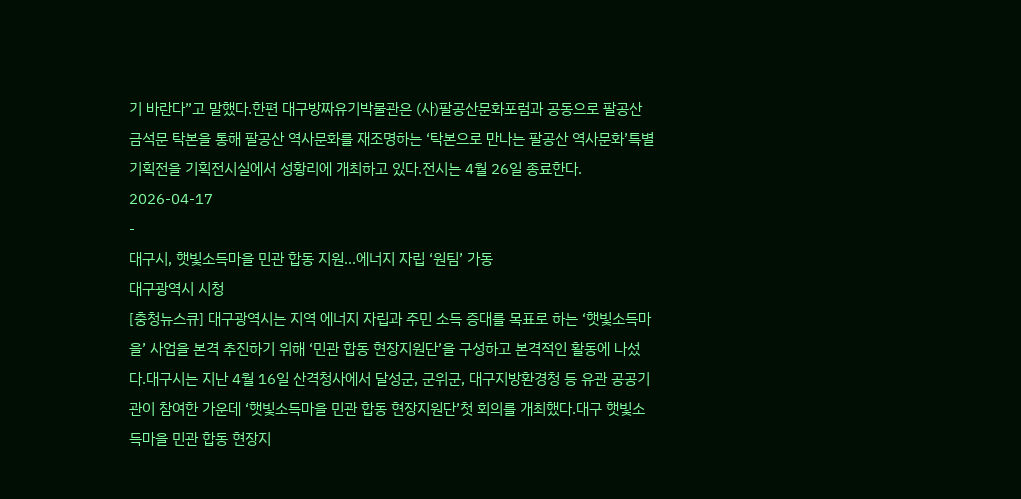기 바란다”고 말했다.한편 대구방짜유기박물관은 (사)팔공산문화포럼과 공동으로 팔공산 금석문 탁본을 통해 팔공산 역사문화를 재조명하는 ‘탁본으로 만나는 팔공산 역사문화’특별기획전을 기획전시실에서 성황리에 개최하고 있다.전시는 4월 26일 종료한다.
2026-04-17
-
대구시, 햇빛소득마을 민관 합동 지원…에너지 자립 ‘원팀’ 가동
대구광역시 시청
[충청뉴스큐] 대구광역시는 지역 에너지 자립과 주민 소득 증대를 목표로 하는 ‘햇빛소득마을’ 사업을 본격 추진하기 위해 ‘민관 합동 현장지원단’을 구성하고 본격적인 활동에 나섰다.대구시는 지난 4월 16일 산격청사에서 달성군, 군위군, 대구지방환경청 등 유관 공공기관이 참여한 가운데 ‘햇빛소득마을 민관 합동 현장지원단’첫 회의를 개최했다.대구 햇빛소득마을 민관 합동 현장지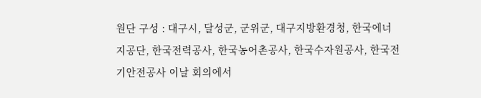원단 구성 : 대구시, 달성군, 군위군, 대구지방환경청, 한국에너지공단, 한국전력공사, 한국농어촌공사, 한국수자원공사, 한국전기안전공사 이날 회의에서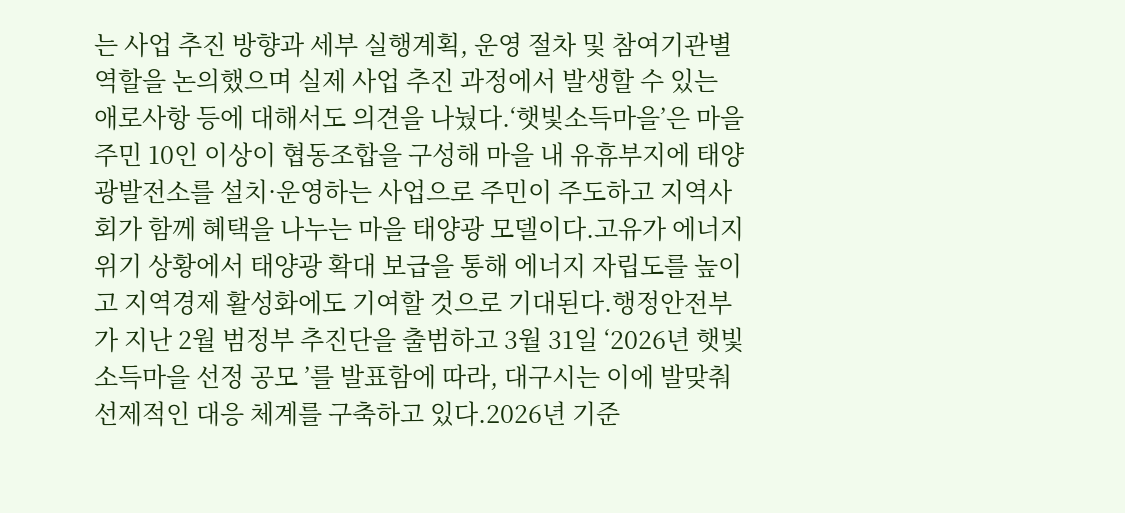는 사업 추진 방향과 세부 실행계획, 운영 절차 및 참여기관별 역할을 논의했으며 실제 사업 추진 과정에서 발생할 수 있는 애로사항 등에 대해서도 의견을 나눴다.‘햇빛소득마을’은 마을 주민 10인 이상이 협동조합을 구성해 마을 내 유휴부지에 태양광발전소를 설치·운영하는 사업으로 주민이 주도하고 지역사회가 함께 혜택을 나누는 마을 태양광 모델이다.고유가 에너지 위기 상황에서 태양광 확대 보급을 통해 에너지 자립도를 높이고 지역경제 활성화에도 기여할 것으로 기대된다.행정안전부가 지난 2월 범정부 추진단을 출범하고 3월 31일 ‘2026년 햇빛소득마을 선정 공모 ’를 발표함에 따라, 대구시는 이에 발맞춰 선제적인 대응 체계를 구축하고 있다.2026년 기준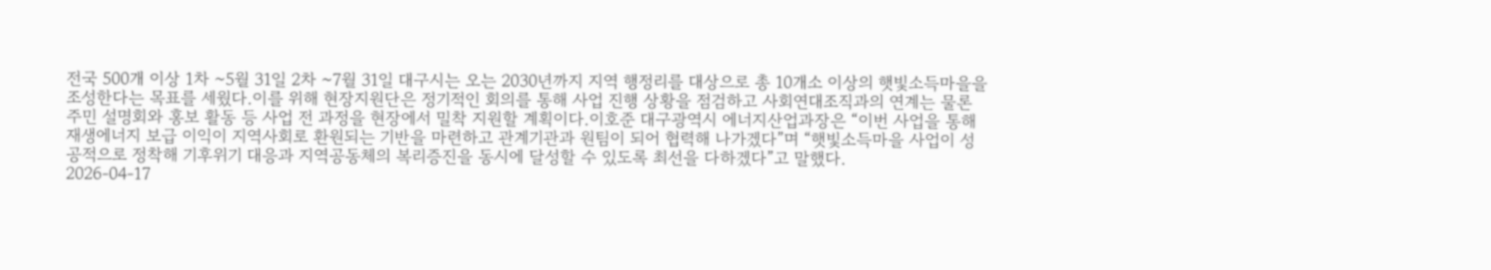전국 500개 이상 1차 ~5월 31일 2차 ~7월 31일 대구시는 오는 2030년까지 지역 행정리를 대상으로 총 10개소 이상의 햇빛소득마을을 조성한다는 목표를 세웠다.이를 위해 현장지원단은 정기적인 회의를 통해 사업 진행 상황을 점검하고 사회연대조직과의 연계는 물론 주민 설명회와 홍보 활동 등 사업 전 과정을 현장에서 밀착 지원할 계획이다.이호준 대구광역시 에너지산업과장은 “이번 사업을 통해 재생에너지 보급 이익이 지역사회로 환원되는 기반을 마련하고 관계기관과 원팀이 되어 협력해 나가겠다”며 “햇빛소득마을 사업이 성공적으로 정착해 기후위기 대응과 지역공동체의 복리증진을 동시에 달성할 수 있도록 최선을 다하겠다”고 말했다.
2026-04-17